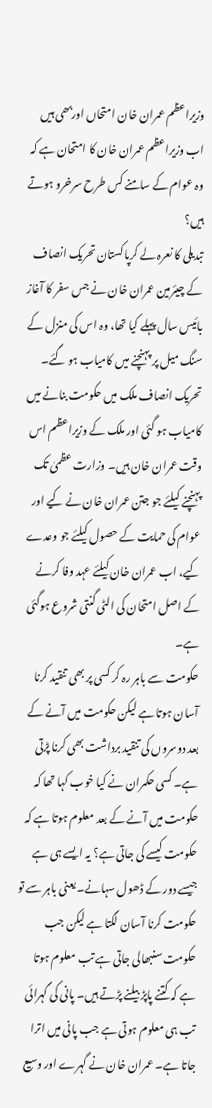وزیراعظم عمران خان امتحاں اوربھی ہیں
اب وزیراعظم عمران خان کا امتحان ہے کہ وہ عوام کے سامنے کس طرح سرخرو ہوتے ہیں؟
تبدیلی کا نعرہ لے کرپاکستان تحریک انصاف کے چیئرمین عمران خان نے جس سفر کا آغاز بائیس سال پہلے کیا تھا، وہ اس کی منزل کے سنگ میل پر پہنچنے میں کامیاب ہو گئے۔ تحریک انصاف ملک میں حکومت بنانے میں کامیاب ہو گئی اور ملک کے وزیراعظم اس وقت عمران خان ہیں۔ وزارت عظمیٰ تک پہنچنے کیلئے جو جتن عمران خان نے کیے اور عوام کی حمایت کے حصول کیلئے جو وعدے کیے، اب عمران خان کیلئے عہد وفا کرنے کے اصل امتحان کی الٹی گنتی شروع ہوگئی ہے۔
حکومت سے باہر رہ کر کسی پر بھی تنقید کرنا آسان ہوتا ہے لیکن حکومت میں آنے کے بعد دوسروں کی تنقید برداشت بھی کرنا پڑتی ہے۔ کسی حکمران نے کیا خوب کہا تھا کہ حکومت میں آنے کے بعد معلوم ہوتا ہے کہ حکومت کیسے کی جاتی ہے؟ یہ ایسے ہی ہے جیسے دور کے ڈھول سہانے۔ یعنی باہر سے تو حکومت کرنا آسان لگتا ہے لیکن جب حکومت سنبھالی جاتی ہے تب معلوم ہوتا ہے کہ کتنے پاپڑ بیلنے پڑتے ہیں۔ پانی کی گہرائی تب ہی معلوم ہوتی ہے جب پانی میں اترا جاتا ہے۔ عمران خان نے گہرے اور وسیع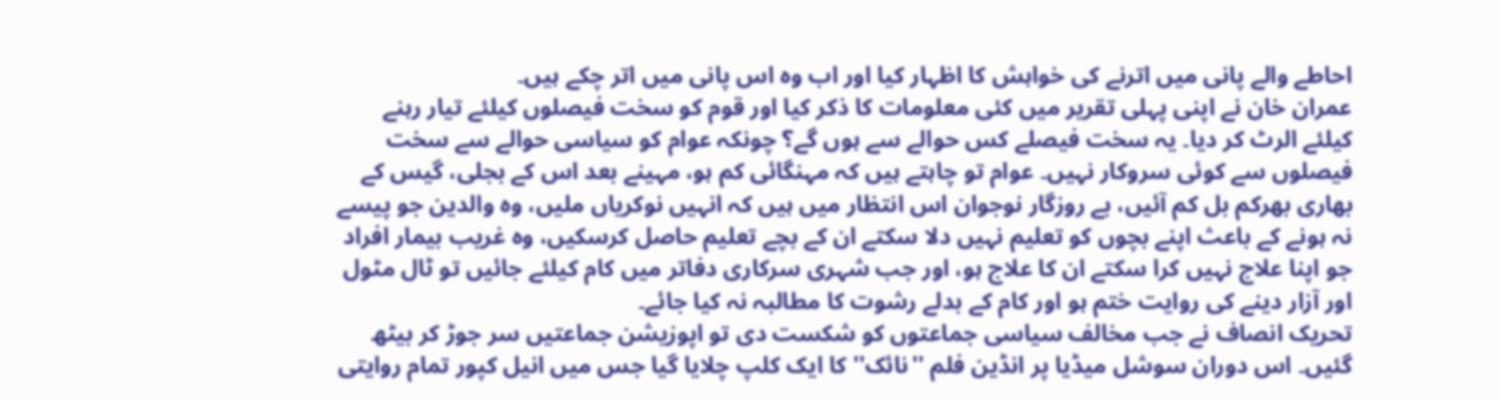احاطے والے پانی میں اترنے کی خواہش کا اظہار کیا اور اب وہ اس پانی میں اتر چکے ہیں۔
عمران خان نے اپنی پہلی تقریر میں کئی معلومات کا ذکر کیا اور قوم کو سخت فیصلوں کیلئے تیار رہنے کیلئے الرٹ کر دیا۔ یہ سخت فیصلے کس حوالے سے ہوں گے؟ چونکہ عوام کو سیاسی حوالے سے سخت فیصلوں سے کوئی سروکار نہیں۔ عوام تو چاہتے ہیں کہ مہنگائی کم ہو، مہینے بعد اس کے بجلی، گیس کے بھاری بھرکم بل کم آئیں، بے روزگار نوجوان اس انتظار میں ہیں کہ انہیں نوکریاں ملیں، وہ والدین جو پیسے نہ ہونے کے باعث اپنے بچوں کو تعلیم نہیں دلا سکتے ان کے بچے تعلیم حاصل کرسکیں، وہ غریب بیمار افراد جو اپنا علاج نہیں کرا سکتے ان کا علاج ہو، اور جب شہری سرکاری دفاتر میں کام کیلئے جائیں تو ٹال مٹول اور آزار دینے کی روایت ختم ہو اور کام کے بدلے رشوت کا مطالبہ نہ کیا جائے۔
تحریک انصاف نے جب مخالف سیاسی جماعتوں کو شکست دی تو اپوزیشن جماعتیں سر جوڑ کر بیٹھ گئیں۔ اس دوران سوشل میڈیا پر انڈین فلم ''نائک'' کا ایک کلپ چلایا گیا جس میں انیل کپور تمام روایتی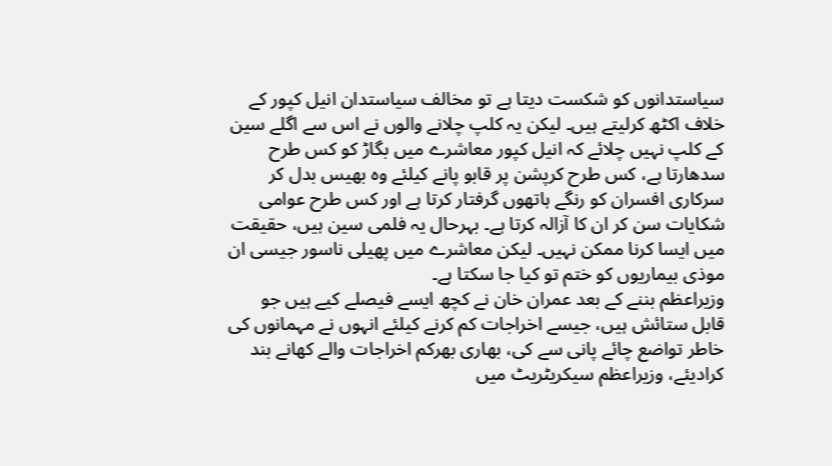سیاستدانوں کو شکست دیتا ہے تو مخالف سیاستدان انیل کپور کے خلاف اکٹھ کرلیتے ہیں۔ لیکن یہ کلپ چلانے والوں نے اس سے اگلے سین کے کلپ نہیں چلائے کہ انیل کپور معاشرے میں بگاڑ کو کس طرح سدھارتا ہے، کس طرح کرپشن پر قابو پانے کیلئے وہ بھیس بدل کر سرکاری افسران کو رنگے ہاتھوں گرفتار کرتا ہے اور کس طرح عوامی شکایات سن کر ان کا آزالہ کرتا ہے۔ بہرحال یہ فلمی سین ہیں، حقیقت میں ایسا کرنا ممکن نہیں۔ لیکن معاشرے میں پھیلی ناسور جیسی ان موذی بیماریوں کو ختم تو کیا جا سکتا ہے۔
وزیراعظم بننے کے بعد عمران خان نے کچھ ایسے فیصلے کیے ہیں جو قابل ستائش ہیں، جیسے اخراجات کم کرنے کیلئے انہوں نے مہمانوں کی خاطر تواضع چائے پانی سے کی، بھاری بھرکم اخراجات والے کھانے بند کرادیئے، وزیراعظم سیکریٹریٹ میں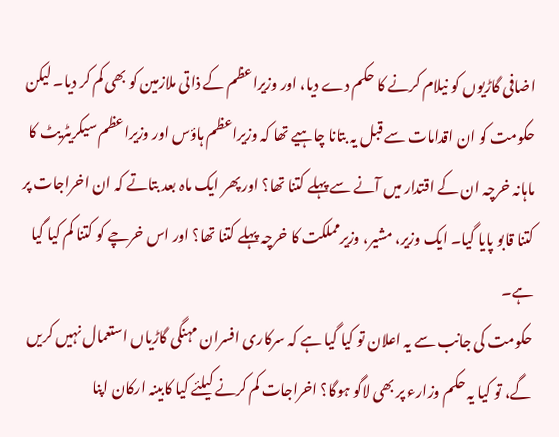اضافی گاڑیوں کو نیلام کرنے کا حکم دے دیا، اور وزیراعظم کے ذاتی ملازمین کو بھی کم کر دیا۔ لیکن حکومت کو ان اقدامات سے قبل یہ بتانا چاہیے تھا کہ وزیراعظم ہاؤس اور وزیراعظم سیکریٹریٹ کا ماہانہ خرچہ ان کے اقتدار میں آنے سے پہلے کتنا تھا؟ اور پھر ایک ماہ بعد بتاتے کہ ان اخراجات پر کتنا قابو پایا گیا۔ ایک وزیر، مشیر، وزیرمملکت کا خرچہ پہلے کتنا تھا؟ اور اس خرچے کو کتنا کم کیا گیا ہے۔
حکومت کی جانب سے یہ اعلان تو کیا گیا ہے کہ سرکاری افسران مہنگی گاڑیاں استعمال نہیں کریں گے، تو کیا یہ حکم وزارء پر بھی لاگو ہوگا؟ اخراجات کم کرنے کیلئے کیا کابینہ ارکان اپنا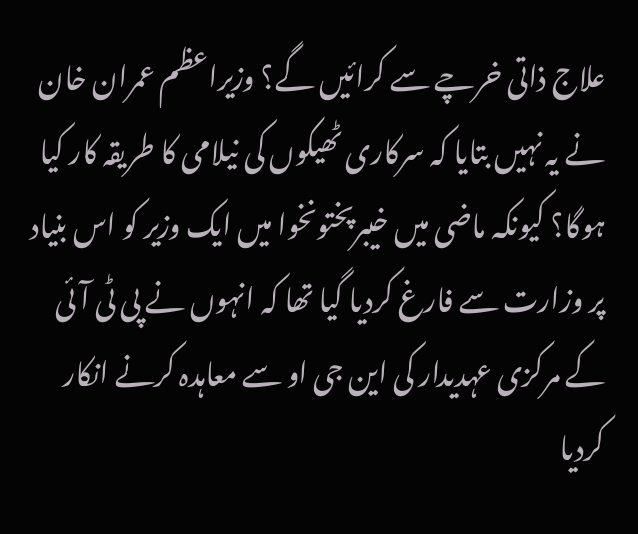علاج ذاتی خرچے سے کرائیں گے؟ وزیراعظم عمران خان نے یہ نہیں بتایا کہ سرکاری ٹھیکوں کی نیلامی کا طریقہ کار کیا ہوگا؟ کیونکہ ماضی میں خیبرپختونخوا میں ایک وزیر کو اس بنیاد پر وزارت سے فارغ کردیا گیا تھا کہ انہوں نے پی ٹی آئی کے مرکزی عہدیدار کی این جی او سے معاہدہ کرنے انکار کردیا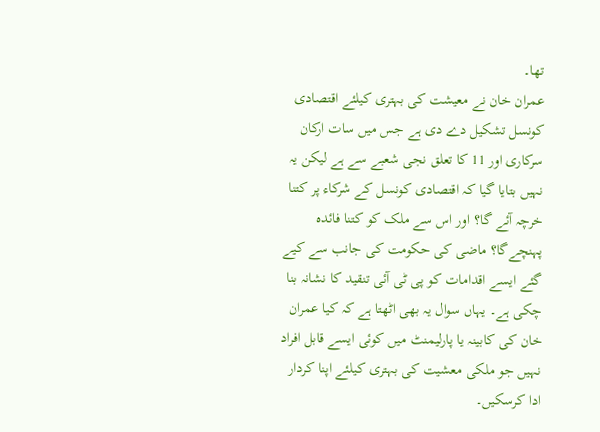تھا۔
عمران خان نے معیشت کی بہتری کیلئے اقتصادی کونسل تشکیل دے دی ہے جس میں سات ارکان سرکاری اور 11 کا تعلق نجی شعبے سے ہے لیکن یہ نہیں بتایا گیا کہ اقتصادی کونسل کے شرکاء پر کتنا خرچہ آئے گا؟ اور اس سے ملک کو کتنا فائدہ پہنچےگا؟ ماضی کی حکومت کی جانب سے کیے گئے ایسے اقدامات کو پی ٹی آئی تنقید کا نشانہ بنا چکی ہے۔ یہاں سوال یہ بھی اٹھتا ہے کہ کیا عمران خان کی کابینہ یا پارلیمنٹ میں کوئی ایسے قابل افراد نہیں جو ملکی معشیت کی بہتری کیلئے اپنا کردار ادا کرسکیں۔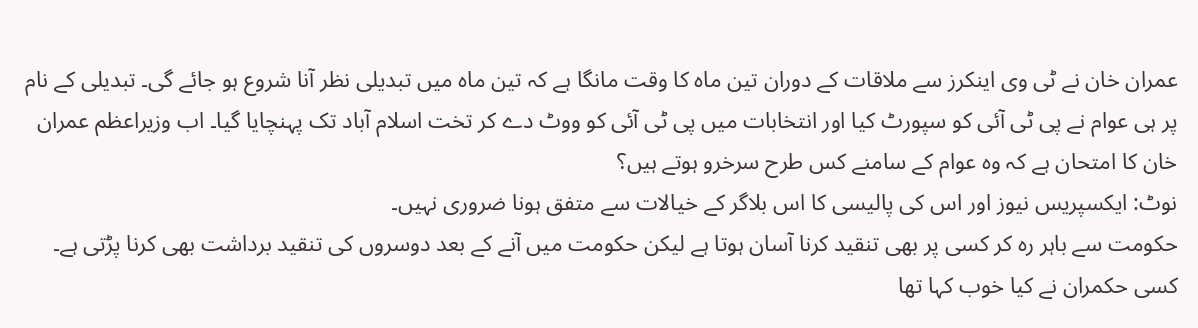عمران خان نے ٹی وی اینکرز سے ملاقات کے دوران تین ماہ کا وقت مانگا ہے کہ تین ماہ میں تبدیلی نظر آنا شروع ہو جائے گی۔ تبدیلی کے نام پر ہی عوام نے پی ٹی آئی کو سپورٹ کیا اور انتخابات میں پی ٹی آئی کو ووٹ دے کر تخت اسلام آباد تک پہنچایا گیا۔ اب وزیراعظم عمران خان کا امتحان ہے کہ وہ عوام کے سامنے کس طرح سرخرو ہوتے ہیں؟
نوٹ: ایکسپریس نیوز اور اس کی پالیسی کا اس بلاگر کے خیالات سے متفق ہونا ضروری نہیں۔
حکومت سے باہر رہ کر کسی پر بھی تنقید کرنا آسان ہوتا ہے لیکن حکومت میں آنے کے بعد دوسروں کی تنقید برداشت بھی کرنا پڑتی ہے۔ کسی حکمران نے کیا خوب کہا تھا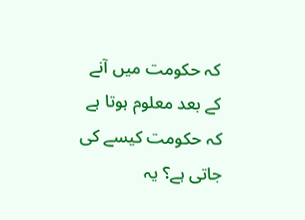کہ حکومت میں آنے کے بعد معلوم ہوتا ہے کہ حکومت کیسے کی جاتی ہے؟ یہ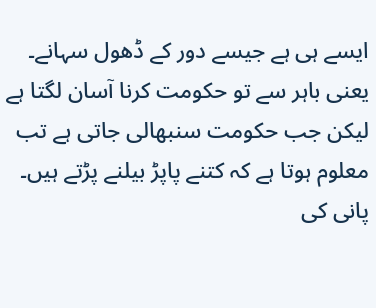ایسے ہی ہے جیسے دور کے ڈھول سہانے۔ یعنی باہر سے تو حکومت کرنا آسان لگتا ہے لیکن جب حکومت سنبھالی جاتی ہے تب معلوم ہوتا ہے کہ کتنے پاپڑ بیلنے پڑتے ہیں۔ پانی کی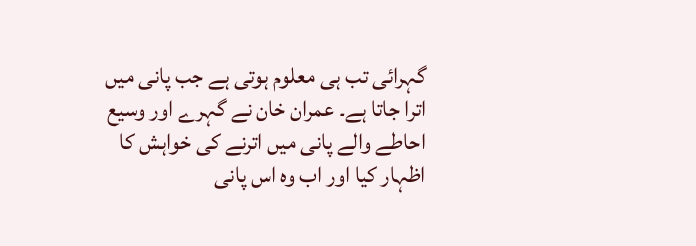گہرائی تب ہی معلوم ہوتی ہے جب پانی میں اترا جاتا ہے۔ عمران خان نے گہرے اور وسیع احاطے والے پانی میں اترنے کی خواہش کا اظہار کیا اور اب وہ اس پانی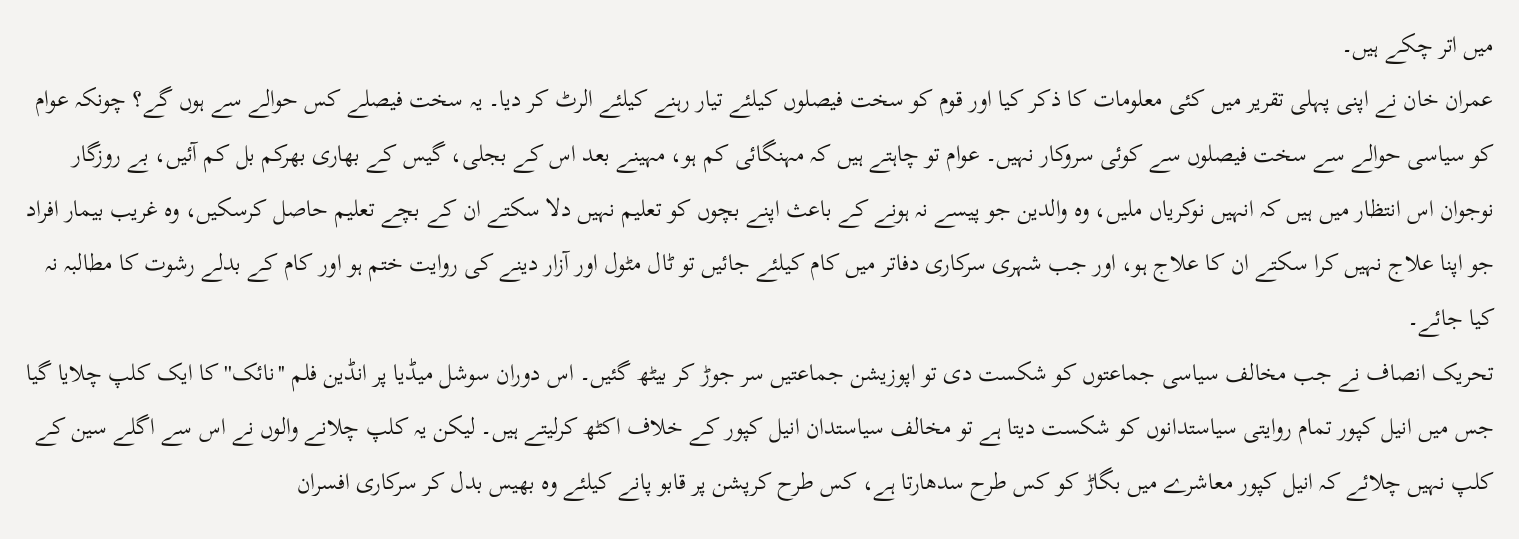میں اتر چکے ہیں۔
عمران خان نے اپنی پہلی تقریر میں کئی معلومات کا ذکر کیا اور قوم کو سخت فیصلوں کیلئے تیار رہنے کیلئے الرٹ کر دیا۔ یہ سخت فیصلے کس حوالے سے ہوں گے؟ چونکہ عوام کو سیاسی حوالے سے سخت فیصلوں سے کوئی سروکار نہیں۔ عوام تو چاہتے ہیں کہ مہنگائی کم ہو، مہینے بعد اس کے بجلی، گیس کے بھاری بھرکم بل کم آئیں، بے روزگار نوجوان اس انتظار میں ہیں کہ انہیں نوکریاں ملیں، وہ والدین جو پیسے نہ ہونے کے باعث اپنے بچوں کو تعلیم نہیں دلا سکتے ان کے بچے تعلیم حاصل کرسکیں، وہ غریب بیمار افراد جو اپنا علاج نہیں کرا سکتے ان کا علاج ہو، اور جب شہری سرکاری دفاتر میں کام کیلئے جائیں تو ٹال مٹول اور آزار دینے کی روایت ختم ہو اور کام کے بدلے رشوت کا مطالبہ نہ کیا جائے۔
تحریک انصاف نے جب مخالف سیاسی جماعتوں کو شکست دی تو اپوزیشن جماعتیں سر جوڑ کر بیٹھ گئیں۔ اس دوران سوشل میڈیا پر انڈین فلم ''نائک'' کا ایک کلپ چلایا گیا جس میں انیل کپور تمام روایتی سیاستدانوں کو شکست دیتا ہے تو مخالف سیاستدان انیل کپور کے خلاف اکٹھ کرلیتے ہیں۔ لیکن یہ کلپ چلانے والوں نے اس سے اگلے سین کے کلپ نہیں چلائے کہ انیل کپور معاشرے میں بگاڑ کو کس طرح سدھارتا ہے، کس طرح کرپشن پر قابو پانے کیلئے وہ بھیس بدل کر سرکاری افسران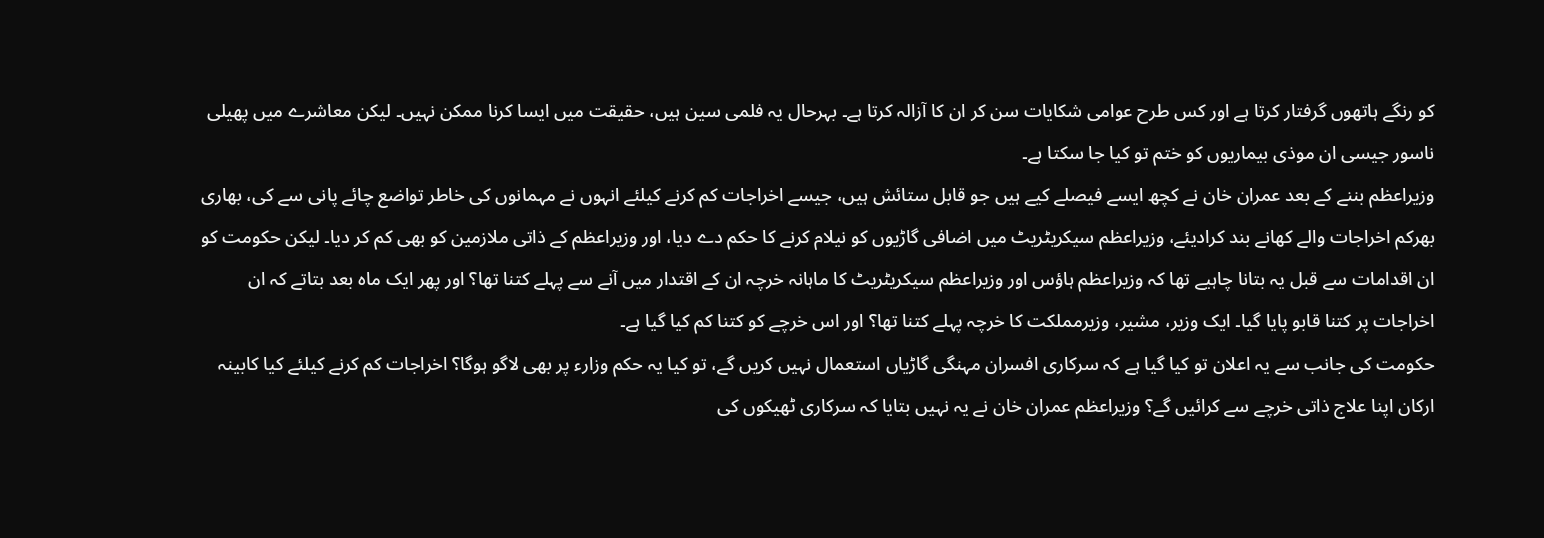کو رنگے ہاتھوں گرفتار کرتا ہے اور کس طرح عوامی شکایات سن کر ان کا آزالہ کرتا ہے۔ بہرحال یہ فلمی سین ہیں، حقیقت میں ایسا کرنا ممکن نہیں۔ لیکن معاشرے میں پھیلی ناسور جیسی ان موذی بیماریوں کو ختم تو کیا جا سکتا ہے۔
وزیراعظم بننے کے بعد عمران خان نے کچھ ایسے فیصلے کیے ہیں جو قابل ستائش ہیں، جیسے اخراجات کم کرنے کیلئے انہوں نے مہمانوں کی خاطر تواضع چائے پانی سے کی، بھاری بھرکم اخراجات والے کھانے بند کرادیئے، وزیراعظم سیکریٹریٹ میں اضافی گاڑیوں کو نیلام کرنے کا حکم دے دیا، اور وزیراعظم کے ذاتی ملازمین کو بھی کم کر دیا۔ لیکن حکومت کو ان اقدامات سے قبل یہ بتانا چاہیے تھا کہ وزیراعظم ہاؤس اور وزیراعظم سیکریٹریٹ کا ماہانہ خرچہ ان کے اقتدار میں آنے سے پہلے کتنا تھا؟ اور پھر ایک ماہ بعد بتاتے کہ ان اخراجات پر کتنا قابو پایا گیا۔ ایک وزیر، مشیر، وزیرمملکت کا خرچہ پہلے کتنا تھا؟ اور اس خرچے کو کتنا کم کیا گیا ہے۔
حکومت کی جانب سے یہ اعلان تو کیا گیا ہے کہ سرکاری افسران مہنگی گاڑیاں استعمال نہیں کریں گے، تو کیا یہ حکم وزارء پر بھی لاگو ہوگا؟ اخراجات کم کرنے کیلئے کیا کابینہ ارکان اپنا علاج ذاتی خرچے سے کرائیں گے؟ وزیراعظم عمران خان نے یہ نہیں بتایا کہ سرکاری ٹھیکوں کی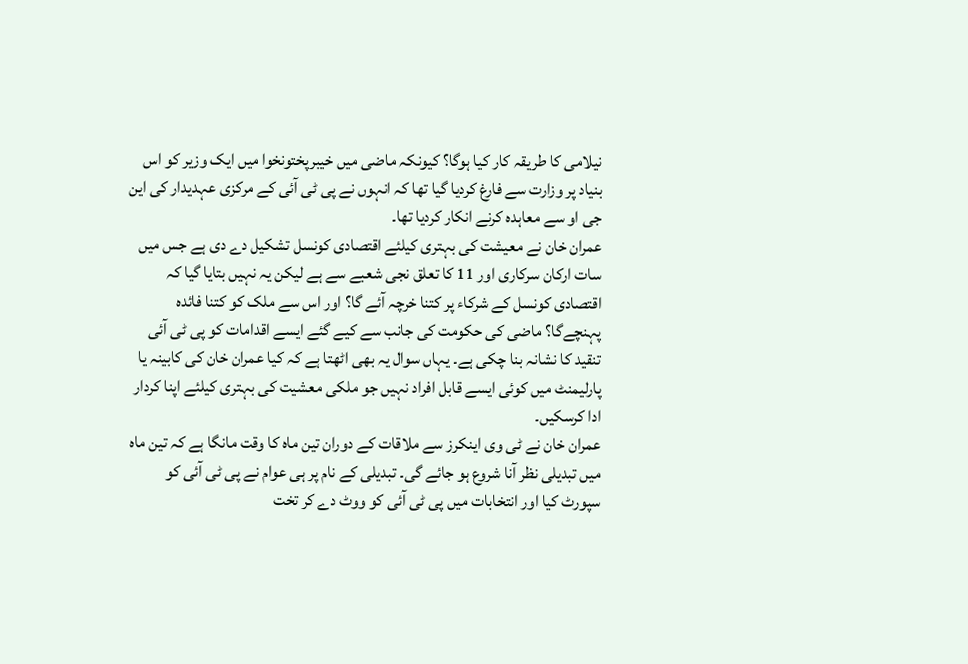نیلامی کا طریقہ کار کیا ہوگا؟ کیونکہ ماضی میں خیبرپختونخوا میں ایک وزیر کو اس بنیاد پر وزارت سے فارغ کردیا گیا تھا کہ انہوں نے پی ٹی آئی کے مرکزی عہدیدار کی این جی او سے معاہدہ کرنے انکار کردیا تھا۔
عمران خان نے معیشت کی بہتری کیلئے اقتصادی کونسل تشکیل دے دی ہے جس میں سات ارکان سرکاری اور 11 کا تعلق نجی شعبے سے ہے لیکن یہ نہیں بتایا گیا کہ اقتصادی کونسل کے شرکاء پر کتنا خرچہ آئے گا؟ اور اس سے ملک کو کتنا فائدہ پہنچےگا؟ ماضی کی حکومت کی جانب سے کیے گئے ایسے اقدامات کو پی ٹی آئی تنقید کا نشانہ بنا چکی ہے۔ یہاں سوال یہ بھی اٹھتا ہے کہ کیا عمران خان کی کابینہ یا پارلیمنٹ میں کوئی ایسے قابل افراد نہیں جو ملکی معشیت کی بہتری کیلئے اپنا کردار ادا کرسکیں۔
عمران خان نے ٹی وی اینکرز سے ملاقات کے دوران تین ماہ کا وقت مانگا ہے کہ تین ماہ میں تبدیلی نظر آنا شروع ہو جائے گی۔ تبدیلی کے نام پر ہی عوام نے پی ٹی آئی کو سپورٹ کیا اور انتخابات میں پی ٹی آئی کو ووٹ دے کر تخت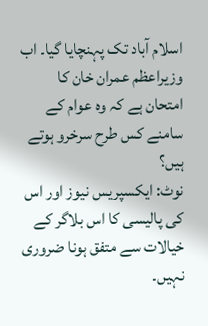اسلام آباد تک پہنچایا گیا۔ اب وزیراعظم عمران خان کا امتحان ہے کہ وہ عوام کے سامنے کس طرح سرخرو ہوتے ہیں؟
نوٹ: ایکسپریس نیوز اور اس کی پالیسی کا اس بلاگر کے خیالات سے متفق ہونا ضروری نہیں۔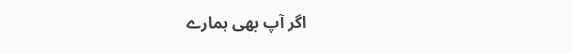اگر آپ بھی ہمارے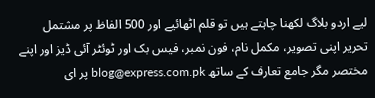لیے اردو بلاگ لکھنا چاہتے ہیں تو قلم اٹھائیے اور 500 الفاظ پر مشتمل تحریر اپنی تصویر، مکمل نام، فون نمبر، فیس بک اور ٹوئٹر آئی ڈیز اور اپنے مختصر مگر جامع تعارف کے ساتھ blog@express.com.pk پر ای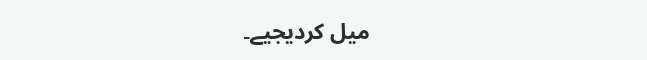میل کردیجیے۔